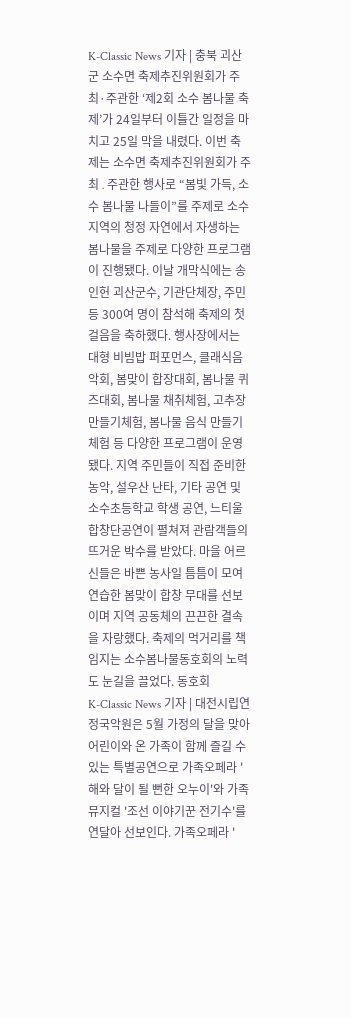K-Classic News 기자 | 충북 괴산군 소수면 축제추진위원회가 주최·주관한 ‘제2회 소수 봄나물 축제’가 24일부터 이틀간 일정을 마치고 25일 막을 내렸다. 이번 축제는 소수면 축제추진위원회가 주최․주관한 행사로 “봄빛 가득, 소수 봄나물 나들이”를 주제로 소수 지역의 청정 자연에서 자생하는 봄나물을 주제로 다양한 프로그램이 진행됐다. 이날 개막식에는 송인헌 괴산군수, 기관단체장, 주민 등 300여 명이 참석해 축제의 첫걸음을 축하했다. 행사장에서는 대형 비빔밥 퍼포먼스, 클래식음악회, 봄맞이 합장대회, 봄나물 퀴즈대회, 봄나물 채취체험, 고추장 만들기체험, 봄나물 음식 만들기 체험 등 다양한 프로그램이 운영됐다. 지역 주민들이 직접 준비한 농악, 설우산 난타, 기타 공연 및 소수초등학교 학생 공연, 느티울합창단공연이 펼쳐져 관람객들의 뜨거운 박수를 받았다. 마을 어르신들은 바쁜 농사일 틈틈이 모여 연습한 봄맞이 합창 무대를 선보이며 지역 공동체의 끈끈한 결속을 자랑했다. 축제의 먹거리를 책임지는 소수봄나물동호회의 노력도 눈길을 끌었다. 동호회
K-Classic News 기자 | 대전시립연정국악원은 5월 가정의 달을 맞아 어린이와 온 가족이 함께 즐길 수 있는 특별공연으로 가족오페라 '해와 달이 될 뻔한 오누이'와 가족뮤지컬 '조선 이야기꾼 전기수'를 연달아 선보인다. 가족오페라 '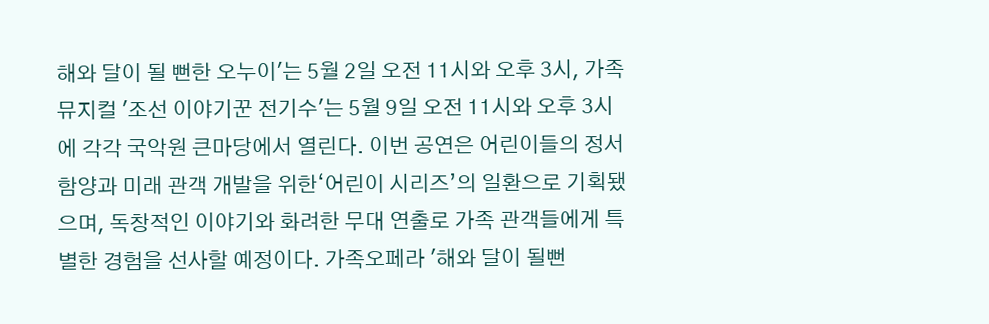해와 달이 될 뻔한 오누이'는 5월 2일 오전 11시와 오후 3시, 가족뮤지컬 '조선 이야기꾼 전기수'는 5월 9일 오전 11시와 오후 3시에 각각 국악원 큰마당에서 열린다. 이번 공연은 어린이들의 정서 함양과 미래 관객 개발을 위한‘어린이 시리즈’의 일환으로 기획됐으며, 독창적인 이야기와 화려한 무대 연출로 가족 관객들에게 특별한 경험을 선사할 예정이다. 가족오페라 '해와 달이 될뻔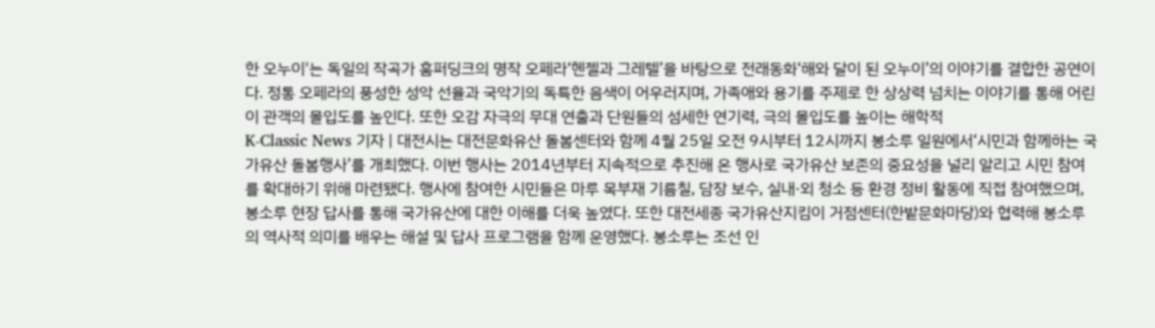한 오누이'는 독일의 작곡가 훔퍼딩크의 명작 오페라‘헨젤과 그레텔’을 바탕으로 전래동화‘해와 달이 된 오누이’의 이야기를 결합한 공연이다. 정통 오페라의 풍성한 성악 선율과 국악기의 독특한 음색이 어우러지며, 가족애와 용기를 주제로 한 상상력 넘치는 이야기를 통해 어린이 관객의 몰입도를 높인다. 또한 오감 자극의 무대 연출과 단원들의 섬세한 연기력, 극의 몰입도를 높이는 해학적
K-Classic News 기자 | 대전시는 대전문화유산 돌봄센터와 함께 4월 25일 오전 9시부터 12시까지 봉소루 일원에서‘시민과 함께하는 국가유산 돌봄행사’를 개최했다. 이번 행사는 2014년부터 지속적으로 추진해 온 행사로 국가유산 보존의 중요성을 널리 알리고 시민 참여를 확대하기 위해 마련됐다. 행사에 참여한 시민들은 마루 목부재 기름칠, 담장 보수, 실내·외 청소 등 환경 정비 활동에 직접 참여했으며, 봉소루 현장 답사를 통해 국가유산에 대한 이해를 더욱 높였다. 또한 대전세종 국가유산지킴이 거점센터(한밭문화마당)와 협력해 봉소루의 역사적 의미를 배우는 해설 및 답사 프로그램을 함께 운영했다. 봉소루는 조선 인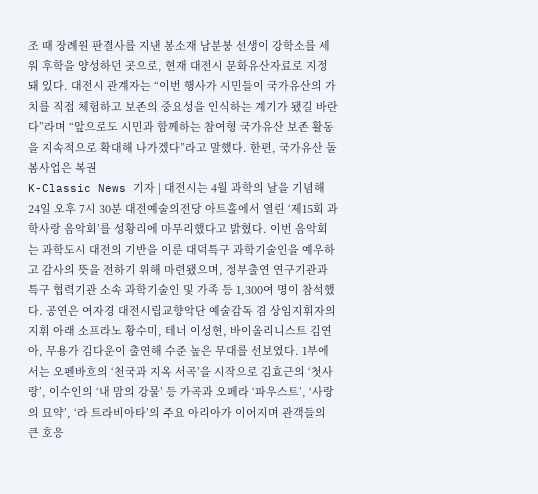조 때 장례원 판결사를 지낸 봉소재 남분붕 선생이 강학소를 세워 후학을 양성하던 곳으로, 현재 대전시 문화유산자료로 지정돼 있다. 대전시 관계자는 “이번 행사가 시민들이 국가유산의 가치를 직접 체험하고 보존의 중요성을 인식하는 계기가 됐길 바란다”라며 “앞으로도 시민과 함께하는 참여형 국가유산 보존 활동을 지속적으로 확대해 나가겠다”라고 말했다. 한편, 국가유산 돌봄사업은 복권
K-Classic News 기자 | 대전시는 4월 과학의 날을 기념해 24일 오후 7시 30분 대전예술의전당 아트홀에서 열린 ‘제15회 과학사랑 음악회’를 성황리에 마무리했다고 밝혔다. 이번 음악회는 과학도시 대전의 기반을 이룬 대덕특구 과학기술인을 예우하고 감사의 뜻을 전하기 위해 마련됐으며, 정부출연 연구기관과 특구 협력기관 소속 과학기술인 및 가족 등 1,300여 명이 참석했다. 공연은 여자경 대전시립교향악단 예술감독 겸 상임지휘자의 지휘 아래 소프라노 황수미, 테너 이성현, 바이올리니스트 김연아, 무용가 김다운이 출연해 수준 높은 무대를 선보였다. 1부에서는 오펜바흐의 ‘천국과 지옥 서곡’을 시작으로 김효근의 ‘첫사랑’, 이수인의 ‘내 맘의 강물’ 등 가곡과 오페라 ‘파우스트’, ‘사랑의 묘약’, ‘라 트라비아타’의 주요 아리아가 이어지며 관객들의 큰 호응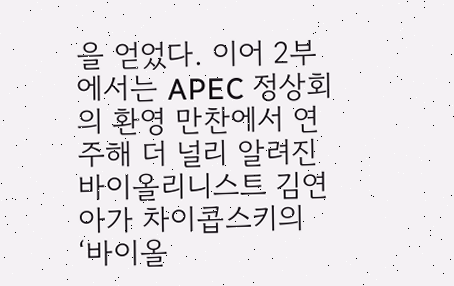을 얻었다. 이어 2부에서는 APEC 정상회의 환영 만찬에서 연주해 더 널리 알려진 바이올리니스트 김연아가 차이콥스키의 ‘바이올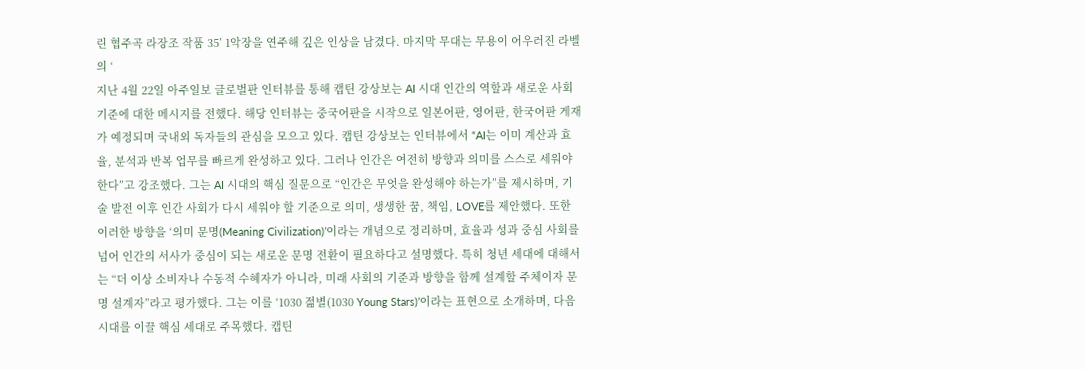린 협주곡 라장조 작품 35’ 1악장을 연주해 깊은 인상을 남겼다. 마지막 무대는 무용이 어우러진 라벨의 ‘
지난 4월 22일 아주일보 글로벌판 인터뷰를 통해 캡틴 강상보는 AI 시대 인간의 역할과 새로운 사회 기준에 대한 메시지를 전했다. 해당 인터뷰는 중국어판을 시작으로 일본어판, 영어판, 한국어판 게재가 예정되며 국내외 독자들의 관심을 모으고 있다. 캡틴 강상보는 인터뷰에서 “AI는 이미 계산과 효율, 분석과 반복 업무를 빠르게 완성하고 있다. 그러나 인간은 여전히 방향과 의미를 스스로 세워야 한다”고 강조했다. 그는 AI 시대의 핵심 질문으로 “인간은 무엇을 완성해야 하는가”를 제시하며, 기술 발전 이후 인간 사회가 다시 세워야 할 기준으로 의미, 생생한 꿈, 책임, LOVE를 제안했다. 또한 이러한 방향을 ‘의미 문명(Meaning Civilization)’이라는 개념으로 정리하며, 효율과 성과 중심 사회를 넘어 인간의 서사가 중심이 되는 새로운 문명 전환이 필요하다고 설명했다. 특히 청년 세대에 대해서는 “더 이상 소비자나 수동적 수혜자가 아니라, 미래 사회의 기준과 방향을 함께 설계할 주체이자 문명 설계자”라고 평가했다. 그는 이를 ‘1030 젊별(1030 Young Stars)’이라는 표현으로 소개하며, 다음 시대를 이끌 핵심 세대로 주목했다. 캡틴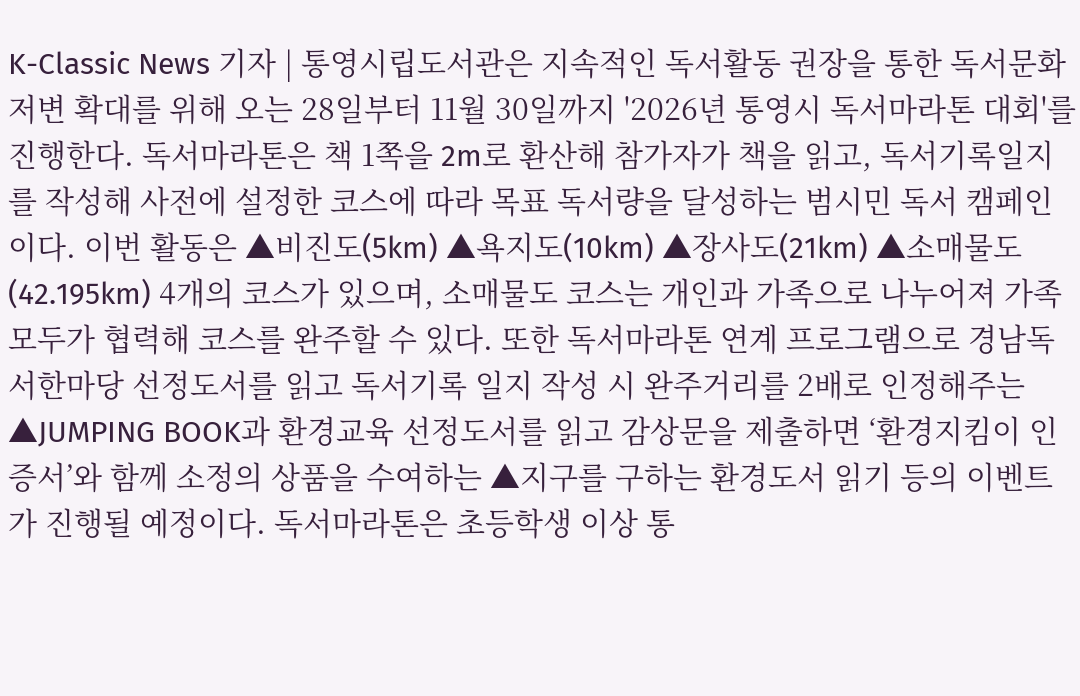K-Classic News 기자 | 통영시립도서관은 지속적인 독서활동 권장을 통한 독서문화 저변 확대를 위해 오는 28일부터 11월 30일까지 '2026년 통영시 독서마라톤 대회'를 진행한다. 독서마라톤은 책 1쪽을 2m로 환산해 참가자가 책을 읽고, 독서기록일지를 작성해 사전에 설정한 코스에 따라 목표 독서량을 달성하는 범시민 독서 캠페인이다. 이번 활동은 ▲비진도(5km) ▲욕지도(10km) ▲장사도(21km) ▲소매물도(42.195km) 4개의 코스가 있으며, 소매물도 코스는 개인과 가족으로 나누어져 가족 모두가 협력해 코스를 완주할 수 있다. 또한 독서마라톤 연계 프로그램으로 경남독서한마당 선정도서를 읽고 독서기록 일지 작성 시 완주거리를 2배로 인정해주는 ▲JUMPING BOOK과 환경교육 선정도서를 읽고 감상문을 제출하면 ‘환경지킴이 인증서’와 함께 소정의 상품을 수여하는 ▲지구를 구하는 환경도서 읽기 등의 이벤트가 진행될 예정이다. 독서마라톤은 초등학생 이상 통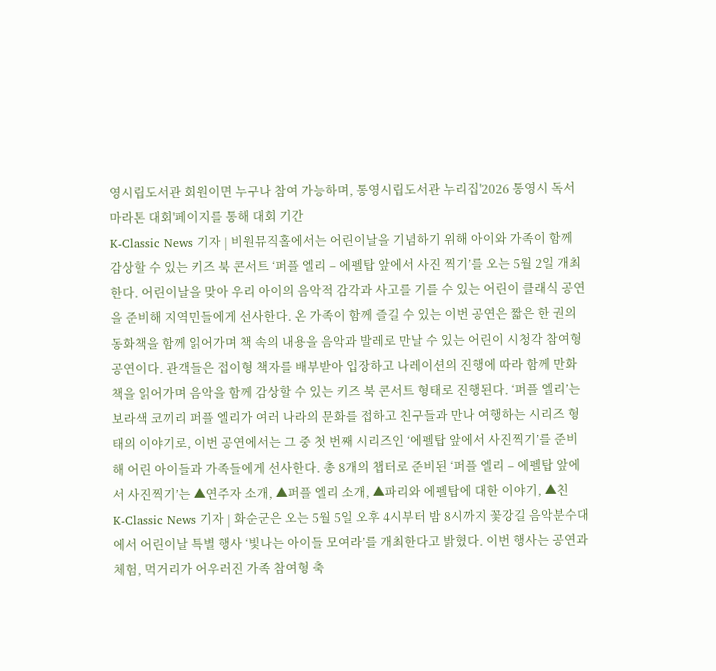영시립도서관 회원이면 누구나 참여 가능하며, 통영시립도서관 누리집'2026 통영시 독서마라톤 대회'페이지를 통해 대회 기간
K-Classic News 기자 | 비원뮤직홀에서는 어린이날을 기념하기 위해 아이와 가족이 함께 감상할 수 있는 키즈 북 콘서트 ‘퍼플 엘리 – 에펠탑 앞에서 사진 찍기’를 오는 5월 2일 개최한다. 어린이날을 맞아 우리 아이의 음악적 감각과 사고를 기를 수 있는 어린이 클래식 공연을 준비해 지역민들에게 선사한다. 온 가족이 함께 즐길 수 있는 이번 공연은 짧은 한 권의 동화책을 함께 읽어가며 책 속의 내용을 음악과 발레로 만날 수 있는 어린이 시청각 참여형 공연이다. 관객들은 접이형 책자를 배부받아 입장하고 나레이션의 진행에 따라 함께 만화책을 읽어가며 음악을 함께 감상할 수 있는 키즈 북 콘서트 형태로 진행된다. ‘퍼플 엘리’는 보라색 코끼리 퍼플 엘리가 여러 나라의 문화를 접하고 친구들과 만나 여행하는 시리즈 형태의 이야기로, 이번 공연에서는 그 중 첫 번째 시리즈인 ‘에펠탑 앞에서 사진찍기’를 준비해 어린 아이들과 가족들에게 선사한다. 총 8개의 챕터로 준비된 ‘퍼플 엘리 – 에펠탑 앞에서 사진찍기’는 ▲연주자 소개, ▲퍼플 엘리 소개, ▲파리와 에펠탑에 대한 이야기, ▲친
K-Classic News 기자 | 화순군은 오는 5월 5일 오후 4시부터 밤 8시까지 꽃강길 음악분수대에서 어린이날 특별 행사 ‘빛나는 아이들 모여라’를 개최한다고 밝혔다. 이번 행사는 공연과 체험, 먹거리가 어우러진 가족 참여형 축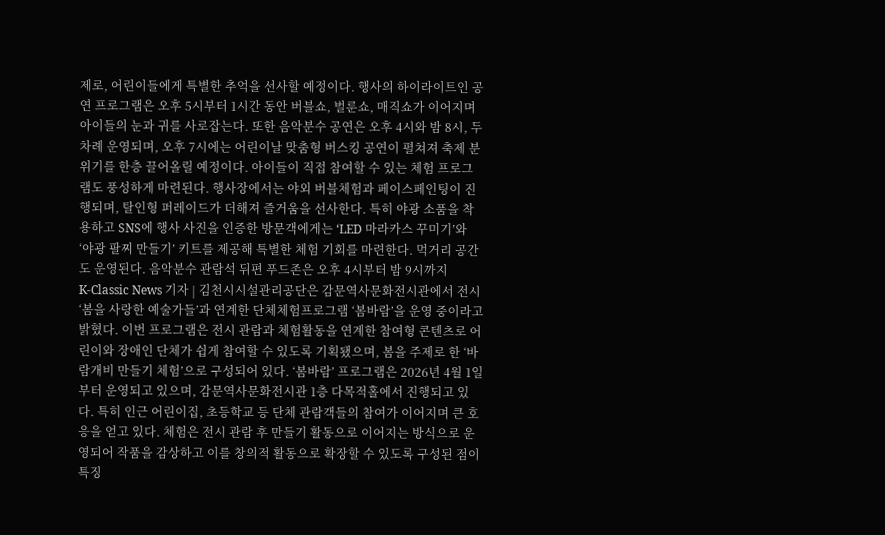제로, 어린이들에게 특별한 추억을 선사할 예정이다. 행사의 하이라이트인 공연 프로그램은 오후 5시부터 1시간 동안 버블쇼, 벌룬쇼, 매직쇼가 이어지며 아이들의 눈과 귀를 사로잡는다. 또한 음악분수 공연은 오후 4시와 밤 8시, 두 차례 운영되며, 오후 7시에는 어린이날 맞춤형 버스킹 공연이 펼쳐져 축제 분위기를 한층 끌어올릴 예정이다. 아이들이 직접 참여할 수 있는 체험 프로그램도 풍성하게 마련된다. 행사장에서는 야외 버블체험과 페이스페인팅이 진행되며, 탈인형 퍼레이드가 더해져 즐거움을 선사한다. 특히 야광 소품을 착용하고 SNS에 행사 사진을 인증한 방문객에게는 ‘LED 마라카스 꾸미기’와 ‘야광 팔찌 만들기’ 키트를 제공해 특별한 체험 기회를 마련한다. 먹거리 공간도 운영된다. 음악분수 관람석 뒤편 푸드존은 오후 4시부터 밤 9시까지
K-Classic News 기자 | 김천시시설관리공단은 감문역사문화전시관에서 전시 ‘봄을 사랑한 예술가들’과 연계한 단체체험프로그램 ‘봄바람’을 운영 중이라고 밝혔다. 이번 프로그램은 전시 관람과 체험활동을 연계한 참여형 콘텐츠로 어린이와 장애인 단체가 쉽게 참여할 수 있도록 기획됐으며, 봄을 주제로 한 ‘바람개비 만들기 체험’으로 구성되어 있다. ‘봄바람’ 프로그램은 2026년 4월 1일부터 운영되고 있으며, 감문역사문화전시관 1층 다목적홀에서 진행되고 있다. 특히 인근 어린이집, 초등학교 등 단체 관람객들의 참여가 이어지며 큰 호응을 얻고 있다. 체험은 전시 관람 후 만들기 활동으로 이어지는 방식으로 운영되어 작품을 감상하고 이를 창의적 활동으로 확장할 수 있도록 구성된 점이 특징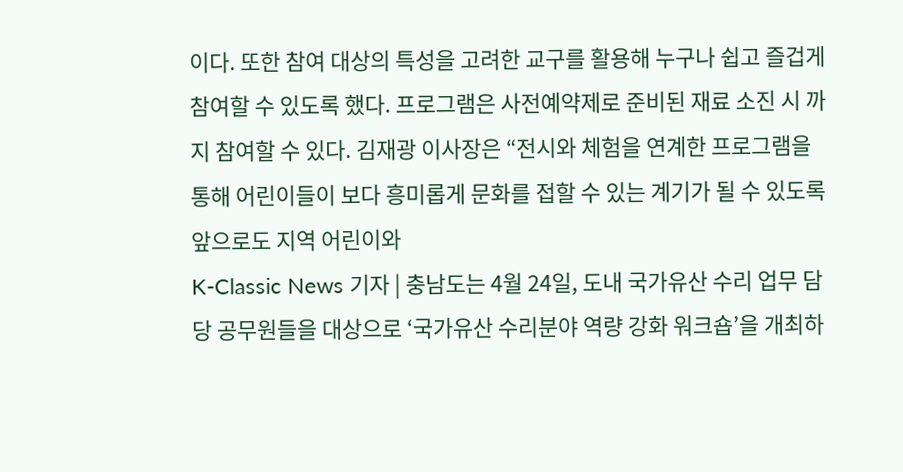이다. 또한 참여 대상의 특성을 고려한 교구를 활용해 누구나 쉽고 즐겁게 참여할 수 있도록 했다. 프로그램은 사전예약제로 준비된 재료 소진 시 까지 참여할 수 있다. 김재광 이사장은 “전시와 체험을 연계한 프로그램을 통해 어린이들이 보다 흥미롭게 문화를 접할 수 있는 계기가 될 수 있도록 앞으로도 지역 어린이와
K-Classic News 기자 | 충남도는 4월 24일, 도내 국가유산 수리 업무 담당 공무원들을 대상으로 ‘국가유산 수리분야 역량 강화 워크숍’을 개최하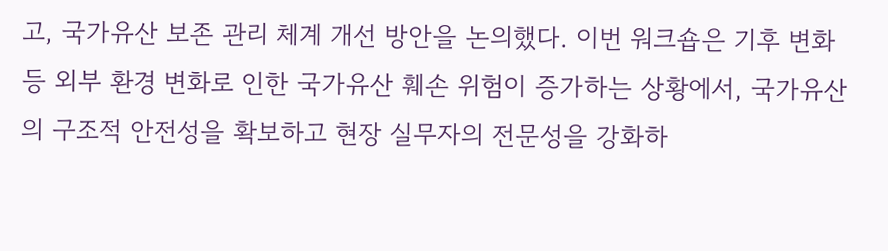고, 국가유산 보존 관리 체계 개선 방안을 논의했다. 이번 워크숍은 기후 변화 등 외부 환경 변화로 인한 국가유산 훼손 위험이 증가하는 상황에서, 국가유산의 구조적 안전성을 확보하고 현장 실무자의 전문성을 강화하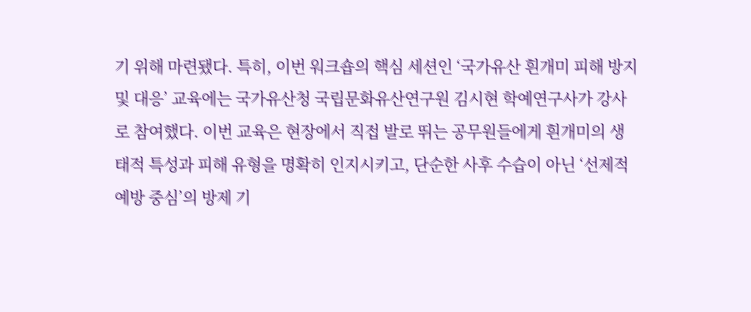기 위해 마련됐다. 특히, 이번 워크숍의 핵심 세션인 ‘국가유산 흰개미 피해 방지 및 대응’ 교육에는 국가유산청 국립문화유산연구원 김시현 학예연구사가 강사로 참여했다. 이번 교육은 현장에서 직접 발로 뛰는 공무원들에게 흰개미의 생태적 특성과 피해 유형을 명확히 인지시키고, 단순한 사후 수습이 아닌 ‘선제적 예방 중심’의 방제 기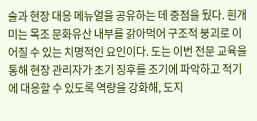술과 현장 대응 메뉴얼을 공유하는 데 중점을 뒀다. 흰개미는 목조 문화유산 내부를 갉아먹어 구조적 붕괴로 이어질 수 있는 치명적인 요인이다. 도는 이번 전문 교육을 통해 현장 관리자가 초기 징후를 조기에 파악하고 적기에 대응할 수 있도록 역량을 강화해, 도지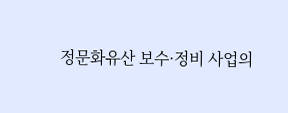정문화유산 보수·정비 사업의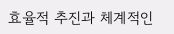효율적 추진과 체계적인